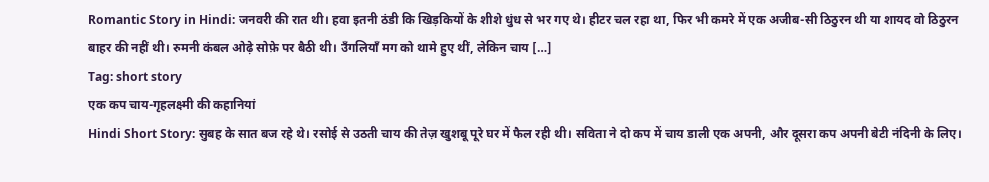Romantic Story in Hindi: जनवरी की रात थी। हवा इतनी ठंडी कि खिड़कियों के शीशे धुंध से भर गए थे। हीटर चल रहा था, फिर भी कमरे में एक अजीब-सी ठिठुरन थी या शायद वो ठिठुरन बाहर की नहीं थी। रुमनी कंबल ओढ़े सोफ़े पर बैठी थी। उँगलियाँ मग को थामे हुए थीं, लेकिन चाय […]
Tag: short story
एक कप चाय-गृहलक्ष्मी की कहानियां
Hindi Short Story: सुबह के सात बज रहे थे। रसोई से उठती चाय की तेज़ खुशबू पूरे घर में फैल रही थी। सविता ने दो कप में चाय डाली एक अपनी, और दूसरा कप अपनी बेटी नंदिनी के लिए।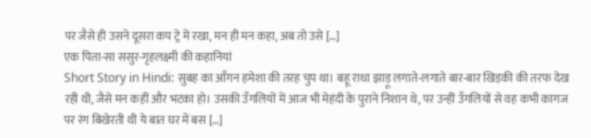पर जैसे ही उसने दूसरा कप ट्रे में रखा, मन ही मन कहा, अब तो उसे […]
एक पिता-सा ससुर-गृहलक्ष्मी की कहानियां
Short Story in Hindi: सुबह का आँगन हमेशा की तरह चुप था। बहू राधा झाड़ू लगाते-लगाते बार-बार खिड़की की तरफ देख रही थी, जैसे मन कहीं और भटका हो। उसकी उँगलियों में आज भी मेहंदी के पुराने निशान थे, पर उन्हीं उँगलियों से वह कभी कागज पर रंग बिखेरती थी ये बात घर में बस […]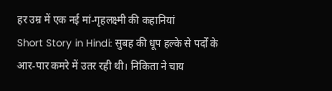हर उम्र में एक नई मां-गृहलक्ष्मी की कहानियां
Short Story in Hindi: सुबह की धूप हल्के से पर्दों के आर-पार कमरे में उतर रही थी। निकिता ने चाय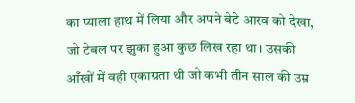का प्याला हाथ में लिया और अपने बेटे आरव को देखा, जो टेबल पर झुका हुआ कुछ लिख रहा था। उसकी आँखों में वही एकाग्रता थी जो कभी तीन साल की उम्र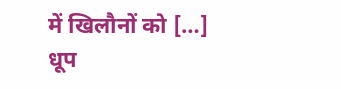में खिलौनों को […]
धूप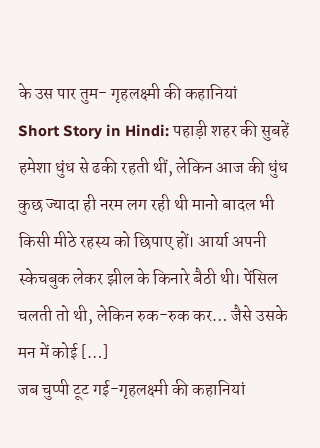के उस पार तुम- गृहलक्ष्मी की कहानियां
Short Story in Hindi: पहाड़ी शहर की सुबहें हमेशा धुंध से ढकी रहती थीं, लेकिन आज की धुंध कुछ ज्यादा ही नरम लग रही थी मानो बादल भी किसी मीठे रहस्य को छिपाए हों। आर्या अपनी स्केचबुक लेकर झील के किनारे बैठी थी। पेंसिल चलती तो थी, लेकिन रुक-रुक कर… जैसे उसके मन में कोई […]
जब चुप्पी टूट गई-गृहलक्ष्मी की कहानियां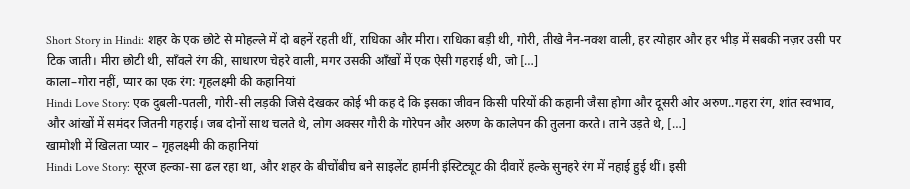Short Story in Hindi: शहर के एक छोटे से मोहल्ले में दो बहनें रहती थीं, राधिका और मीरा। राधिका बड़ी थी, गोरी, तीखे नैन-नक्श वाली, हर त्योहार और हर भीड़ में सबकी नज़र उसी पर टिक जाती। मीरा छोटी थी, साँवले रंग की, साधारण चेहरे वाली, मगर उसकी आँखों में एक ऐसी गहराई थी, जो […]
काला–गोरा नहीं, प्यार का एक रंग: गृहलक्ष्मी की कहानियां
Hindi Love Story: एक दुबली-पतली, गोरी-सी लड़की जिसे देखकर कोई भी कह दे कि इसका जीवन किसी परियों की कहानी जैसा होगा और दूसरी ओर अरुण..गहरा रंग, शांत स्वभाव, और आंखों में समंदर जितनी गहराई। जब दोनों साथ चलते थे, लोग अक्सर गौरी के गोरेपन और अरुण के कालेपन की तुलना करते। ताने उड़ते थे, […]
खामोशी में खिलता प्यार – गृहलक्ष्मी की कहानियां
Hindi Love Story: सूरज हल्का-सा ढल रहा था, और शहर के बीचोंबीच बने साइलेंट हार्मनी इंस्टिट्यूट की दीवारें हल्के सुनहरे रंग में नहाई हुई थीं। इसी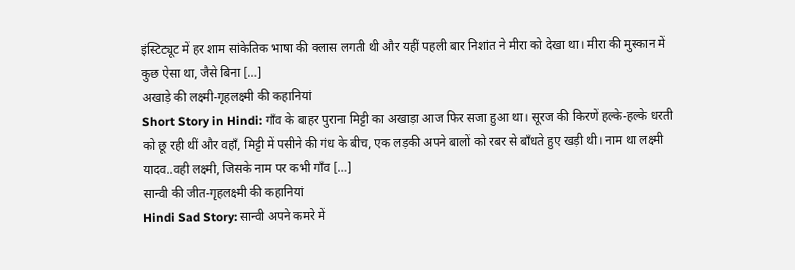इंस्टिट्यूट में हर शाम सांकेतिक भाषा की क्लास लगती थी और यहीं पहली बार निशांत ने मीरा को देखा था। मीरा की मुस्कान में कुछ ऐसा था, जैसे बिना […]
अखाड़े की लक्ष्मी-गृहलक्ष्मी की कहानियां
Short Story in Hindi: गाँव के बाहर पुराना मिट्टी का अखाड़ा आज फिर सजा हुआ था। सूरज की किरणें हल्के-हल्के धरती को छू रही थीं और वहाँ, मिट्टी में पसीने की गंध के बीच, एक लड़की अपने बालों को रबर से बाँधते हुए खड़ी थी। नाम था लक्ष्मी यादव..वही लक्ष्मी, जिसके नाम पर कभी गाँव […]
सान्वी की जीत-गृहलक्ष्मी की कहानियां
Hindi Sad Story: सान्वी अपने कमरे में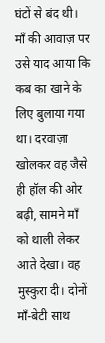घंटों से बंद थी। माँ की आवाज़ पर उसे याद आया कि कब का खाने के लिए बुलाया गया था। दरवाज़ा खोलकर वह जैसे ही हॉल की ओर बढ़ी, सामने माँ को थाली लेकर आते देखा। वह मुस्कुरा दी। दोनों माँ-बेटी साथ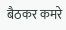बैठकर कमरे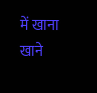में खाना खाने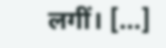लगीं। […]